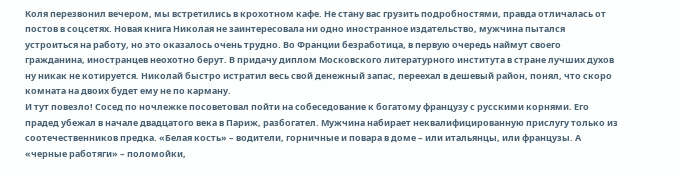Коля перезвонил вечером, мы встретились в крохотном кафе. Не стану вас грузить подробностями, правда отличалась от постов в соцсетях. Новая книга Николая не заинтересовала ни одно иностранное издательство, мужчина пытался устроиться на работу, но это оказалось очень трудно. Во Франции безработица, в первую очередь наймут своего гражданина, иностранцев неохотно берут. В придачу диплом Московского литературного института в стране лучших духов ну никак не котируется. Николай быстро истратил весь свой денежный запас, переехал в дешевый район, понял, что скоро комната на двоих будет ему не по карману.
И тут повезло! Сосед по ночлежке посоветовал пойти на собеседование к богатому французу с русскими корнями. Его прадед убежал в начале двадцатого века в Париж, разбогател. Мужчина набирает неквалифицированную прислугу только из соотечественников предка. «Белая кость» – водители, горничные и повара в доме – или итальянцы, или французы. А «черные работяги» – поломойки,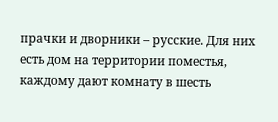прачки и дворники – русские. Для них есть дом на территории поместья, каждому дают комнату в шесть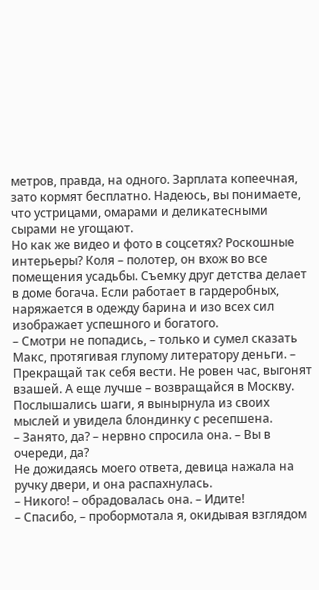метров, правда, на одного. Зарплата копеечная, зато кормят бесплатно. Надеюсь, вы понимаете, что устрицами, омарами и деликатесными сырами не угощают.
Но как же видео и фото в соцсетях? Роскошные интерьеры? Коля – полотер, он вхож во все помещения усадьбы. Съемку друг детства делает в доме богача. Если работает в гардеробных, наряжается в одежду барина и изо всех сил изображает успешного и богатого.
– Смотри не попадись, – только и сумел сказать Макс, протягивая глупому литератору деньги. – Прекращай так себя вести. Не ровен час, выгонят взашей. А еще лучше – возвращайся в Москву.
Послышались шаги, я вынырнула из своих мыслей и увидела блондинку с ресепшена.
– Занято, да? – нервно спросила она. – Вы в очереди, да?
Не дожидаясь моего ответа, девица нажала на ручку двери, и она распахнулась.
– Никого! – обрадовалась она. – Идите!
– Спасибо, – пробормотала я, окидывая взглядом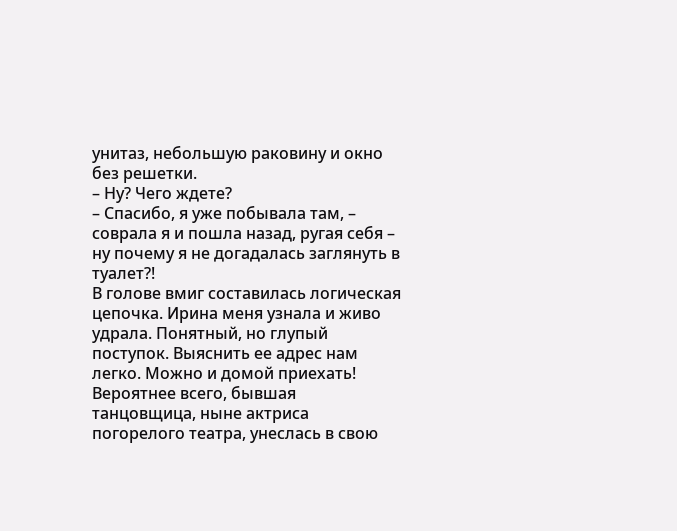унитаз, небольшую раковину и окно без решетки.
– Ну? Чего ждете?
– Спасибо, я уже побывала там, – соврала я и пошла назад, ругая себя – ну почему я не догадалась заглянуть в туалет?!
В голове вмиг составилась логическая цепочка. Ирина меня узнала и живо удрала. Понятный, но глупый поступок. Выяснить ее адрес нам легко. Можно и домой приехать! Вероятнее всего, бывшая танцовщица, ныне актриса погорелого театра, унеслась в свою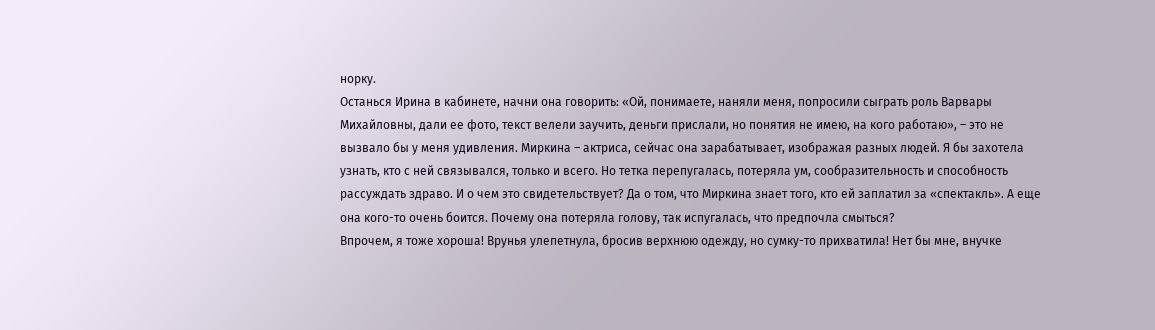норку.
Останься Ирина в кабинете, начни она говорить: «Ой, понимаете, наняли меня, попросили сыграть роль Варвары Михайловны, дали ее фото, текст велели заучить, деньги прислали, но понятия не имею, на кого работаю», – это не вызвало бы у меня удивления. Миркина – актриса, сейчас она зарабатывает, изображая разных людей. Я бы захотела узнать, кто с ней связывался, только и всего. Но тетка перепугалась, потеряла ум, сообразительность и способность рассуждать здраво. И о чем это свидетельствует? Да о том, что Миркина знает того, кто ей заплатил за «спектакль». А еще она кого-то очень боится. Почему она потеряла голову, так испугалась, что предпочла смыться?
Впрочем, я тоже хороша! Врунья улепетнула, бросив верхнюю одежду, но сумку-то прихватила! Нет бы мне, внучке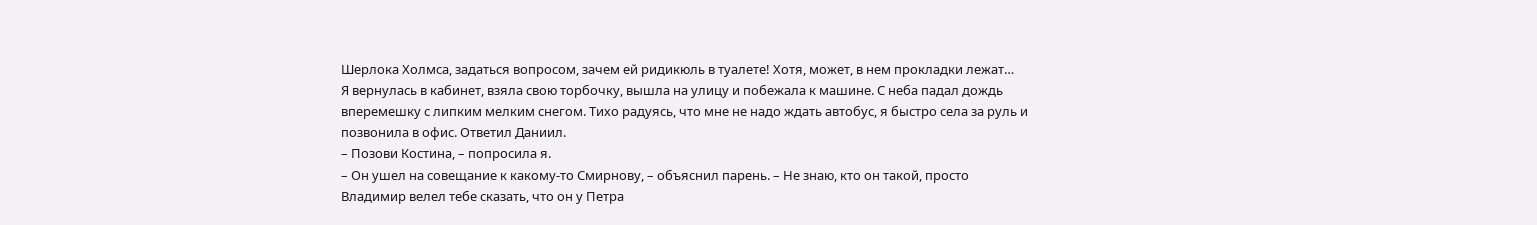Шерлока Холмса, задаться вопросом, зачем ей ридикюль в туалете! Хотя, может, в нем прокладки лежат…
Я вернулась в кабинет, взяла свою торбочку, вышла на улицу и побежала к машине. С неба падал дождь вперемешку с липким мелким снегом. Тихо радуясь, что мне не надо ждать автобус, я быстро села за руль и позвонила в офис. Ответил Даниил.
– Позови Костина, – попросила я.
– Он ушел на совещание к какому-то Смирнову, – объяснил парень. – Не знаю, кто он такой, просто Владимир велел тебе сказать, что он у Петра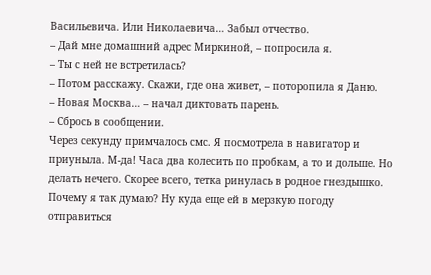Васильевича. Или Николаевича… Забыл отчество.
– Дай мне домашний адрес Миркиной, – попросила я.
– Ты с ней не встретилась?
– Потом расскажу. Скажи, где она живет, – поторопила я Даню.
– Новая Москва… – начал диктовать парень.
– Сбрось в сообщении.
Через секунду примчалось смс. Я посмотрела в навигатор и приуныла. М-да! Часа два колесить по пробкам, а то и дольше. Но делать нечего. Скорее всего, тетка ринулась в родное гнездышко.
Почему я так думаю? Ну куда еще ей в мерзкую погоду отправиться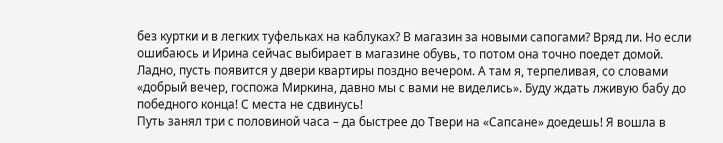без куртки и в легких туфельках на каблуках? В магазин за новыми сапогами? Вряд ли. Но если ошибаюсь и Ирина сейчас выбирает в магазине обувь, то потом она точно поедет домой. Ладно, пусть появится у двери квартиры поздно вечером. А там я, терпеливая, со словами «добрый вечер, госпожа Миркина, давно мы с вами не виделись». Буду ждать лживую бабу до победного конца! С места не сдвинусь!
Путь занял три с половиной часа – да быстрее до Твери на «Сапсане» доедешь! Я вошла в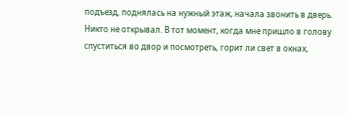подъезд, поднялась на нужный этаж, начала звонить в дверь. Никто не открывал. В тот момент, когда мне пришло в голову спуститься во двор и посмотреть, горит ли свет в окнах,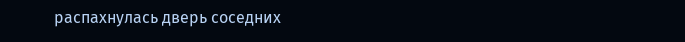распахнулась дверь соседних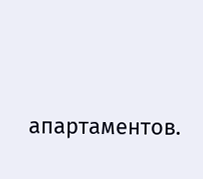апартаментов.